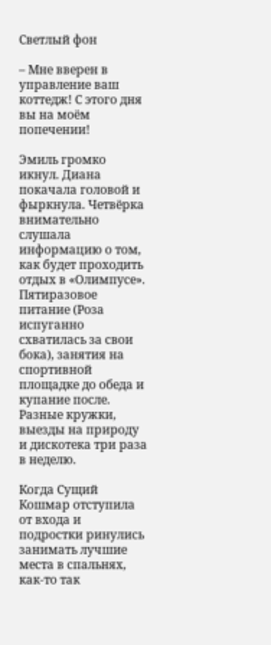Светлый фон

– Мне вверен в управление ваш коттедж! С этого дня вы на моём попечении!

Эмиль громко икнул. Диана покачала головой и фыркнула. Четвёрка внимательно слушала информацию о том, как будет проходить отдых в «Олимпусе». Пятиразовое питание (Роза испуганно схватилась за свои бока), занятия на спортивной площадке до обеда и купание после. Разные кружки, выезды на природу и дискотека три раза в неделю.

Когда Сущий Кошмар отступила от входа и подростки ринулись занимать лучшие места в спальнях, как-то так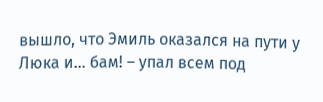вышло, что Эмиль оказался на пути у Люка и… бам! – упал всем под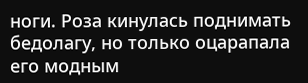ноги. Роза кинулась поднимать бедолагу, но только оцарапала его модным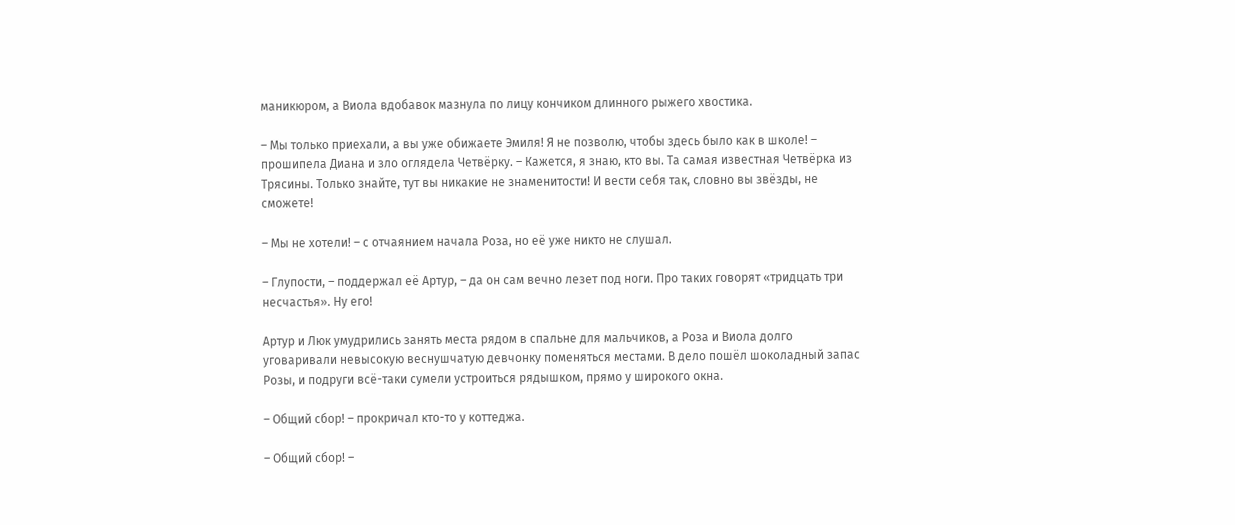маникюром, а Виола вдобавок мазнула по лицу кончиком длинного рыжего хвостика.

– Мы только приехали, а вы уже обижаете Эмиля! Я не позволю, чтобы здесь было как в школе! – прошипела Диана и зло оглядела Четвёрку. – Кажется, я знаю, кто вы. Та самая известная Четвёрка из Трясины. Только знайте, тут вы никакие не знаменитости! И вести себя так, словно вы звёзды, не сможете!

– Мы не хотели! – с отчаянием начала Роза, но её уже никто не слушал.

– Глупости, – поддержал её Артур, – да он сам вечно лезет под ноги. Про таких говорят «тридцать три несчастья». Ну его!

Артур и Люк умудрились занять места рядом в спальне для мальчиков, а Роза и Виола долго уговаривали невысокую веснушчатую девчонку поменяться местами. В дело пошёл шоколадный запас Розы, и подруги всё-таки сумели устроиться рядышком, прямо у широкого окна.

– Общий сбор! – прокричал кто-то у коттеджа.

– Общий сбор! –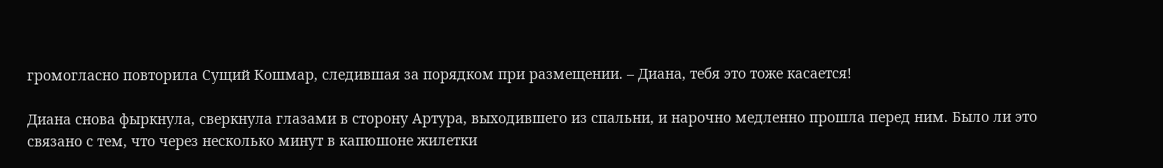громогласно повторила Сущий Кошмар, следившая за порядком при размещении. – Диана, тебя это тоже касается!

Диана снова фыркнула, сверкнула глазами в сторону Артура, выходившего из спальни, и нарочно медленно прошла перед ним. Было ли это связано с тем, что через несколько минут в капюшоне жилетки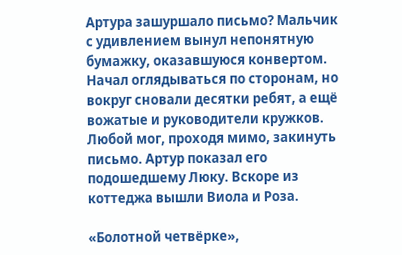Артура зашуршало письмо? Мальчик с удивлением вынул непонятную бумажку, оказавшуюся конвертом. Начал оглядываться по сторонам, но вокруг сновали десятки ребят, а ещё вожатые и руководители кружков. Любой мог, проходя мимо, закинуть письмо. Артур показал его подошедшему Люку. Вскоре из коттеджа вышли Виола и Роза.

«Болотной четвёрке»,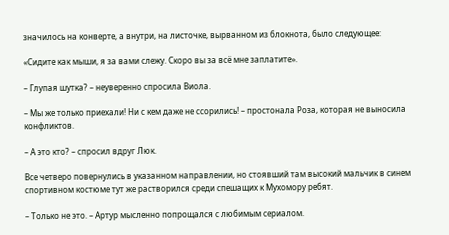значилось на конверте, а внутри, на листочке, вырванном из блокнота, было следующее:

«Сидите как мыши, я за вами слежу. Скоро вы за всё мне заплатите».

– Глупая шутка? – неуверенно спросила Виола.

– Мы же только приехали! Ни с кем даже не ссорились! – простонала Роза, которая не выносила конфликтов.

– А это кто? – спросил вдруг Люк.

Все четверо повернулись в указанном направлении, но стоявший там высокий мальчик в синем спортивном костюме тут же растворился среди спешащих к Мухомору ребят.

– Только не это. – Артур мысленно попрощался с любимым сериалом.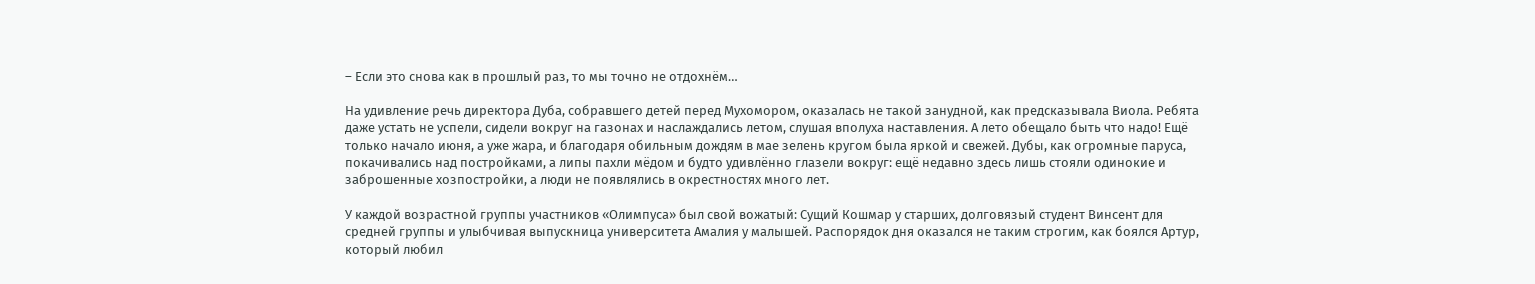– Если это снова как в прошлый раз, то мы точно не отдохнём…

На удивление речь директора Дуба, собравшего детей перед Мухомором, оказалась не такой занудной, как предсказывала Виола. Ребята даже устать не успели, сидели вокруг на газонах и наслаждались летом, слушая вполуха наставления. А лето обещало быть что надо! Ещё только начало июня, а уже жара, и благодаря обильным дождям в мае зелень кругом была яркой и свежей. Дубы, как огромные паруса, покачивались над постройками, а липы пахли мёдом и будто удивлённо глазели вокруг: ещё недавно здесь лишь стояли одинокие и заброшенные хозпостройки, а люди не появлялись в окрестностях много лет.

У каждой возрастной группы участников «Олимпуса» был свой вожатый: Сущий Кошмар у старших, долговязый студент Винсент для средней группы и улыбчивая выпускница университета Амалия у малышей. Распорядок дня оказался не таким строгим, как боялся Артур, который любил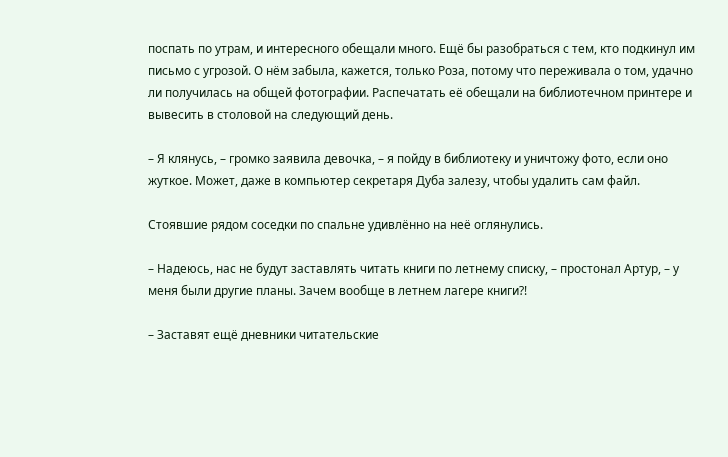поспать по утрам, и интересного обещали много. Ещё бы разобраться с тем, кто подкинул им письмо с угрозой. О нём забыла, кажется, только Роза, потому что переживала о том, удачно ли получилась на общей фотографии. Распечатать её обещали на библиотечном принтере и вывесить в столовой на следующий день.

– Я клянусь, – громко заявила девочка, – я пойду в библиотеку и уничтожу фото, если оно жуткое. Может, даже в компьютер секретаря Дуба залезу, чтобы удалить сам файл.

Стоявшие рядом соседки по спальне удивлённо на неё оглянулись.

– Надеюсь, нас не будут заставлять читать книги по летнему списку, – простонал Артур, – у меня были другие планы. Зачем вообще в летнем лагере книги?!

– Заставят ещё дневники читательские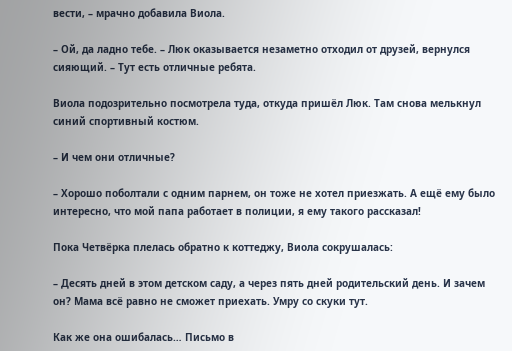вести, – мрачно добавила Виола.

– Ой, да ладно тебе. – Люк оказывается незаметно отходил от друзей, вернулся сияющий. – Тут есть отличные ребята.

Виола подозрительно посмотрела туда, откуда пришёл Люк. Там снова мелькнул синий спортивный костюм.

– И чем они отличные?

– Хорошо поболтали с одним парнем, он тоже не хотел приезжать. А ещё ему было интересно, что мой папа работает в полиции, я ему такого рассказал!

Пока Четвёрка плелась обратно к коттеджу, Виола сокрушалась:

– Десять дней в этом детском саду, а через пять дней родительский день. И зачем он? Мама всё равно не сможет приехать. Умру со скуки тут.

Как же она ошибалась… Письмо в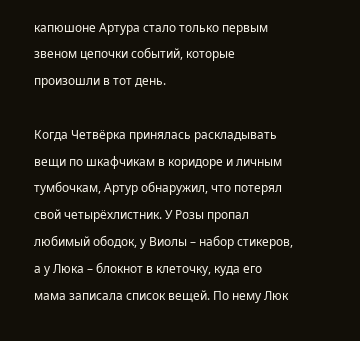капюшоне Артура стало только первым звеном цепочки событий, которые произошли в тот день.

Когда Четвёрка принялась раскладывать вещи по шкафчикам в коридоре и личным тумбочкам, Артур обнаружил, что потерял свой четырёхлистник. У Розы пропал любимый ободок, у Виолы – набор стикеров, а у Люка – блокнот в клеточку, куда его мама записала список вещей. По нему Люк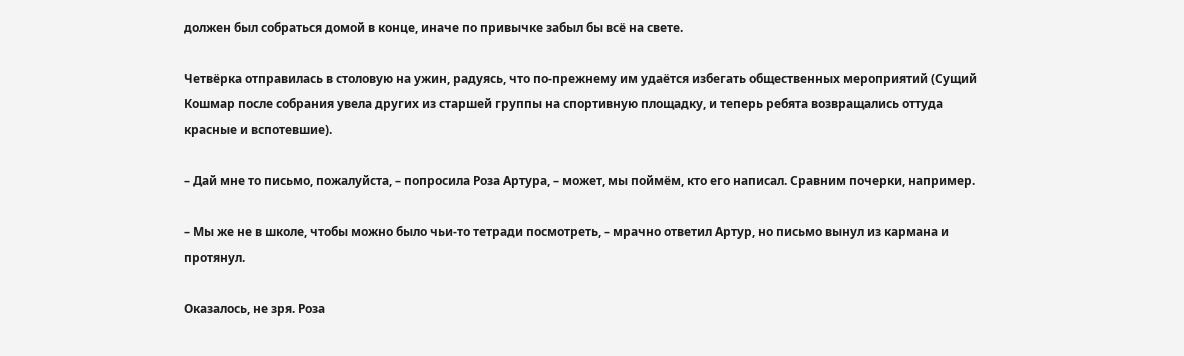должен был собраться домой в конце, иначе по привычке забыл бы всё на свете.

Четвёрка отправилась в столовую на ужин, радуясь, что по-прежнему им удаётся избегать общественных мероприятий (Сущий Кошмар после собрания увела других из старшей группы на спортивную площадку, и теперь ребята возвращались оттуда красные и вспотевшие).

– Дай мне то письмо, пожалуйста, – попросила Роза Артура, – может, мы поймём, кто его написал. Сравним почерки, например.

– Мы же не в школе, чтобы можно было чьи-то тетради посмотреть, – мрачно ответил Артур, но письмо вынул из кармана и протянул.

Оказалось, не зря. Роза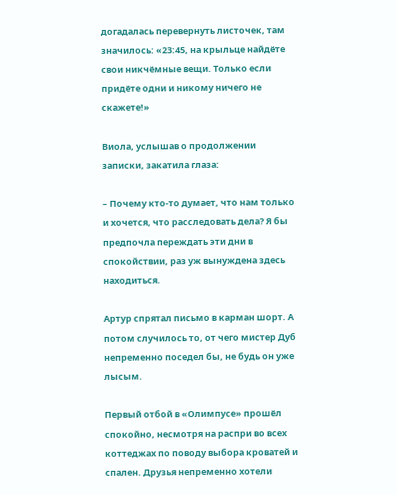догадалась перевернуть листочек, там значилось: «23:45, на крыльце найдёте свои никчёмные вещи. Только если придёте одни и никому ничего не скажете!»

Виола, услышав о продолжении записки, закатила глаза:

– Почему кто-то думает, что нам только и хочется, что расследовать дела? Я бы предпочла переждать эти дни в спокойствии, раз уж вынуждена здесь находиться.

Артур спрятал письмо в карман шорт. А потом случилось то, от чего мистер Дуб непременно поседел бы, не будь он уже лысым.

Первый отбой в «Олимпусе» прошёл спокойно, несмотря на распри во всех коттеджах по поводу выбора кроватей и спален. Друзья непременно хотели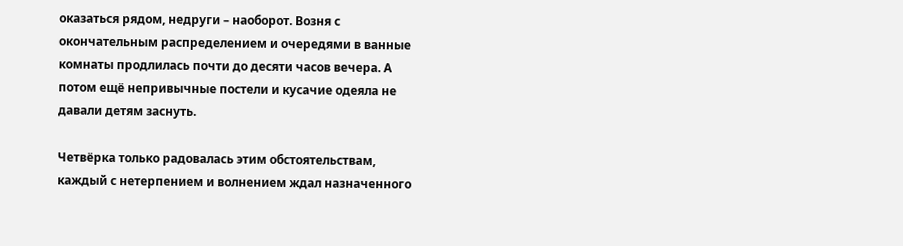оказаться рядом, недруги – наоборот. Возня с окончательным распределением и очередями в ванные комнаты продлилась почти до десяти часов вечера. А потом ещё непривычные постели и кусачие одеяла не давали детям заснуть.

Четвёрка только радовалась этим обстоятельствам, каждый с нетерпением и волнением ждал назначенного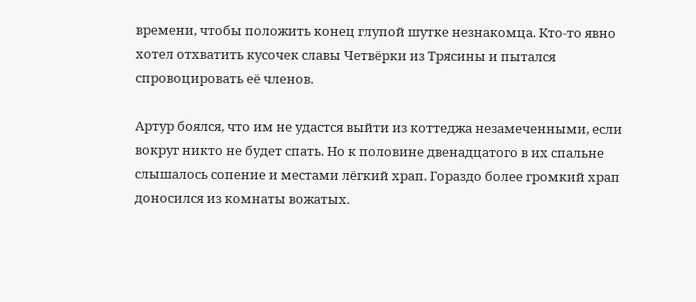времени, чтобы положить конец глупой шутке незнакомца. Кто-то явно хотел отхватить кусочек славы Четвёрки из Трясины и пытался спровоцировать её членов.

Артур боялся, что им не удастся выйти из коттеджа незамеченными, если вокруг никто не будет спать. Но к половине двенадцатого в их спальне слышалось сопение и местами лёгкий храп. Гораздо более громкий храп доносился из комнаты вожатых.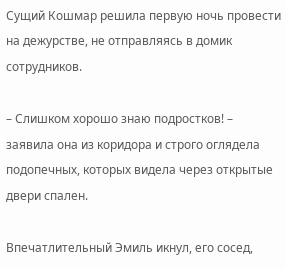Сущий Кошмар решила первую ночь провести на дежурстве, не отправляясь в домик сотрудников.

– Слишком хорошо знаю подростков! – заявила она из коридора и строго оглядела подопечных, которых видела через открытые двери спален.

Впечатлительный Эмиль икнул, его сосед,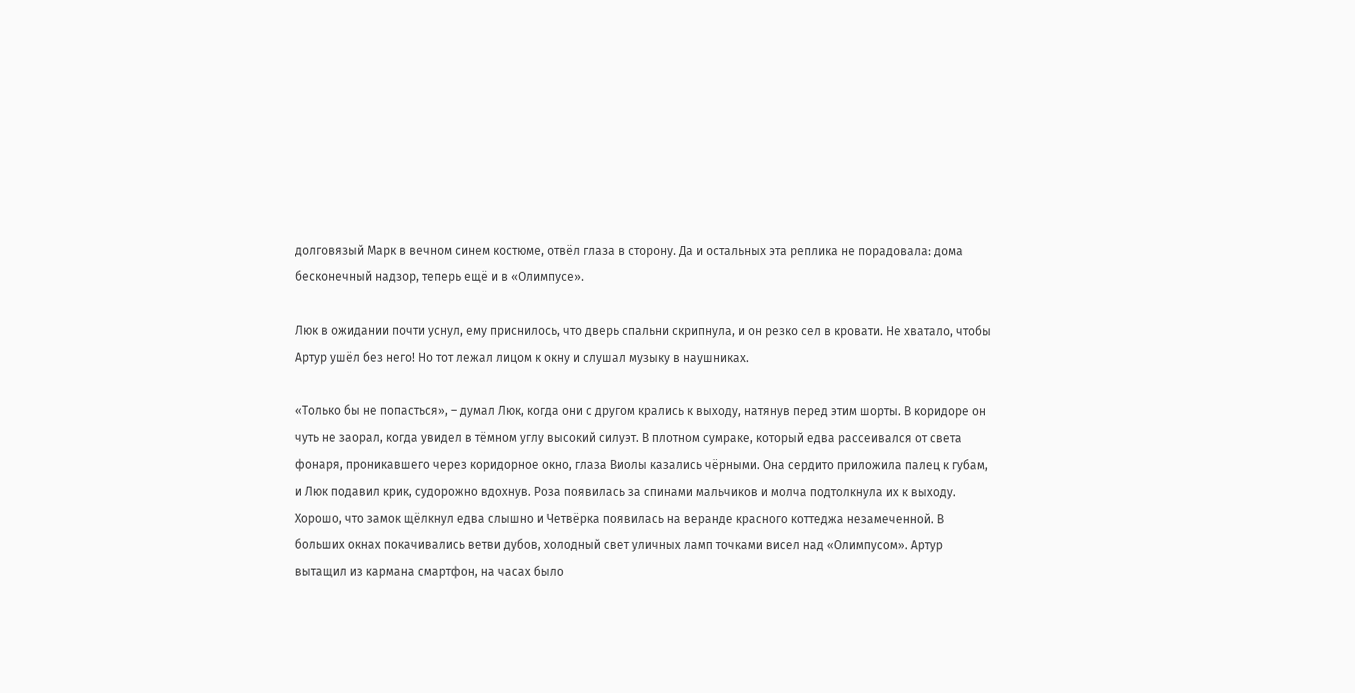долговязый Марк в вечном синем костюме, отвёл глаза в сторону. Да и остальных эта реплика не порадовала: дома бесконечный надзор, теперь ещё и в «Олимпусе».

Люк в ожидании почти уснул, ему приснилось, что дверь спальни скрипнула, и он резко сел в кровати. Не хватало, чтобы Артур ушёл без него! Но тот лежал лицом к окну и слушал музыку в наушниках.

«Только бы не попасться», – думал Люк, когда они с другом крались к выходу, натянув перед этим шорты. В коридоре он чуть не заорал, когда увидел в тёмном углу высокий силуэт. В плотном сумраке, который едва рассеивался от света фонаря, проникавшего через коридорное окно, глаза Виолы казались чёрными. Она сердито приложила палец к губам, и Люк подавил крик, судорожно вдохнув. Роза появилась за спинами мальчиков и молча подтолкнула их к выходу. Хорошо, что замок щёлкнул едва слышно и Четвёрка появилась на веранде красного коттеджа незамеченной. В больших окнах покачивались ветви дубов, холодный свет уличных ламп точками висел над «Олимпусом». Артур вытащил из кармана смартфон, на часах было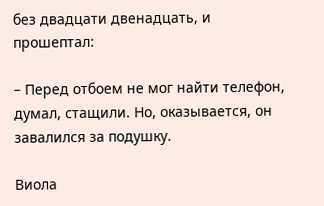без двадцати двенадцать, и прошептал:

– Перед отбоем не мог найти телефон, думал, стащили. Но, оказывается, он завалился за подушку.

Виола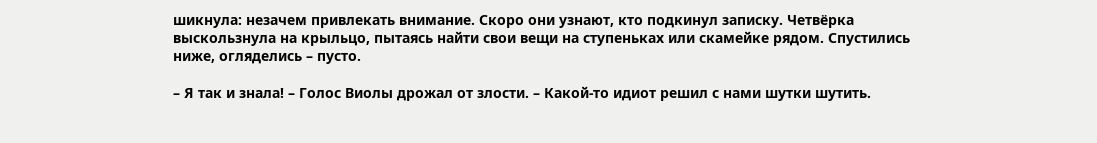шикнула: незачем привлекать внимание. Скоро они узнают, кто подкинул записку. Четвёрка выскользнула на крыльцо, пытаясь найти свои вещи на ступеньках или скамейке рядом. Спустились ниже, огляделись – пусто.

– Я так и знала! – Голос Виолы дрожал от злости. – Какой-то идиот решил с нами шутки шутить.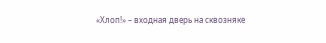«Хлоп!» – входная дверь на сквозняке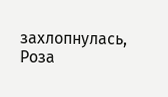захлопнулась, Роза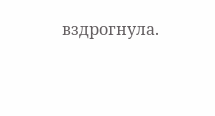вздрогнула.